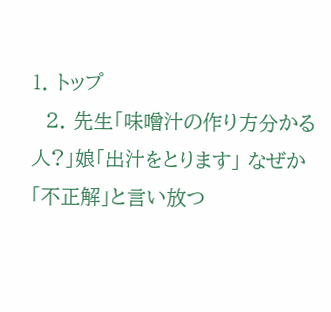1. トップ
  2. 先生「味噌汁の作り方分かる人?」娘「出汁をとります」 なぜか「不正解」と言い放つ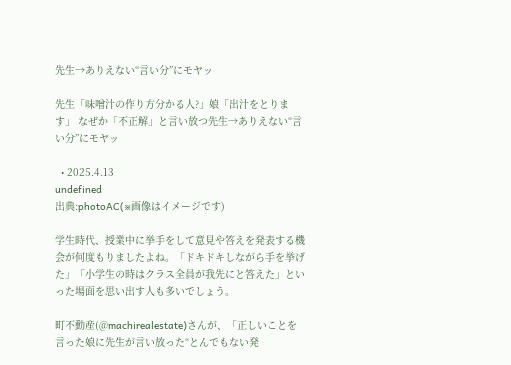先生→ありえない“言い分”にモヤッ

先生「味噌汁の作り方分かる人?」娘「出汁をとります」 なぜか「不正解」と言い放つ先生→ありえない“言い分”にモヤッ

  • 2025.4.13
undefined
出典:photoAC(※画像はイメージです)

学生時代、授業中に挙手をして意見や答えを発表する機会が何度もりましたよね。「ドキドキしながら手を挙げた」「小学生の時はクラス全員が我先にと答えた」といった場面を思い出す人も多いでしょう。

町不動産(@machirealestate)さんが、「正しいことを言った娘に先生が言い放った“とんでもない発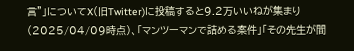言”」についてX(旧Twitter)に投稿すると9.2万いいねが集まり(2025/04/09時点)、「マンツーマンで詰める案件」「その先生が間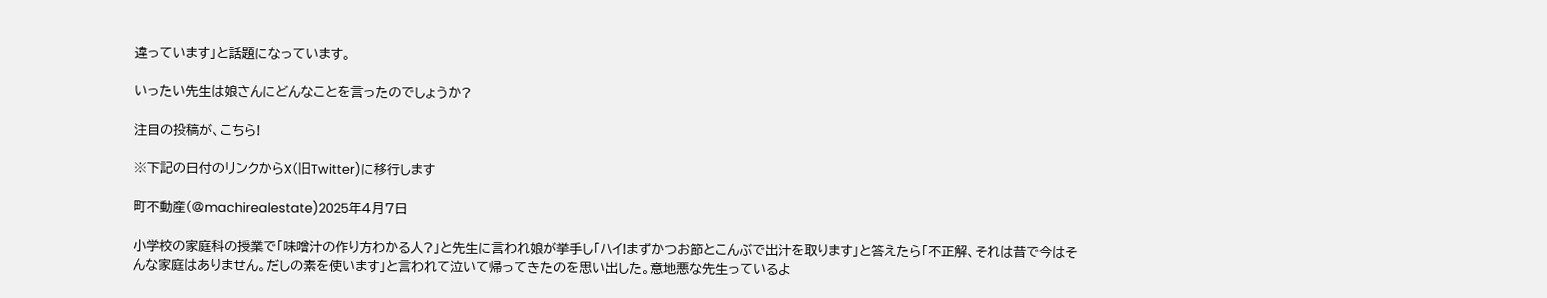違っています」と話題になっています。

いったい先生は娘さんにどんなことを言ったのでしょうか?

注目の投稿が、こちら!

※下記の日付のリンクからX(旧Twitter)に移行します

町不動産(@machirealestate)2025年4月7日

小学校の家庭科の授業で「味噌汁の作り方わかる人?」と先生に言われ娘が挙手し「ハイ!まずかつお節とこんぶで出汁を取ります」と答えたら「不正解、それは昔で今はそんな家庭はありません。だしの素を使います」と言われて泣いて帰ってきたのを思い出した。意地悪な先生っているよ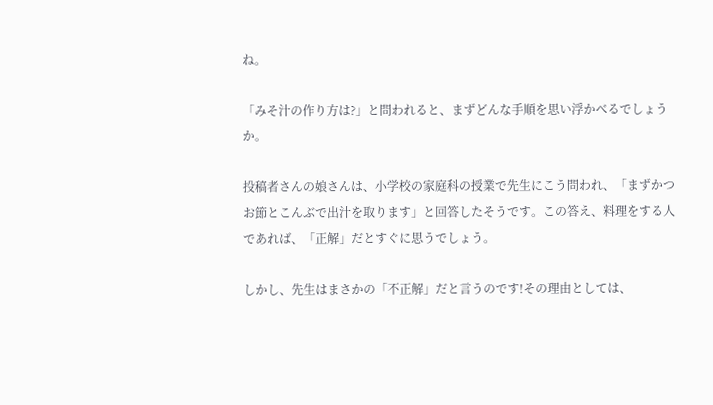ね。

「みそ汁の作り方は?」と問われると、まずどんな手順を思い浮かべるでしょうか。

投稿者さんの娘さんは、小学校の家庭科の授業で先生にこう問われ、「まずかつお節とこんぶで出汁を取ります」と回答したそうです。この答え、料理をする人であれば、「正解」だとすぐに思うでしょう。

しかし、先生はまさかの「不正解」だと言うのです!その理由としては、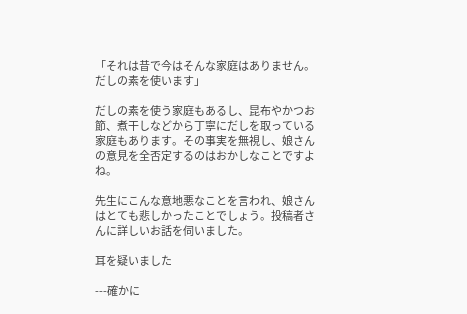「それは昔で今はそんな家庭はありません。だしの素を使います」

だしの素を使う家庭もあるし、昆布やかつお節、煮干しなどから丁寧にだしを取っている家庭もあります。その事実を無視し、娘さんの意見を全否定するのはおかしなことですよね。

先生にこんな意地悪なことを言われ、娘さんはとても悲しかったことでしょう。投稿者さんに詳しいお話を伺いました。

耳を疑いました

---確かに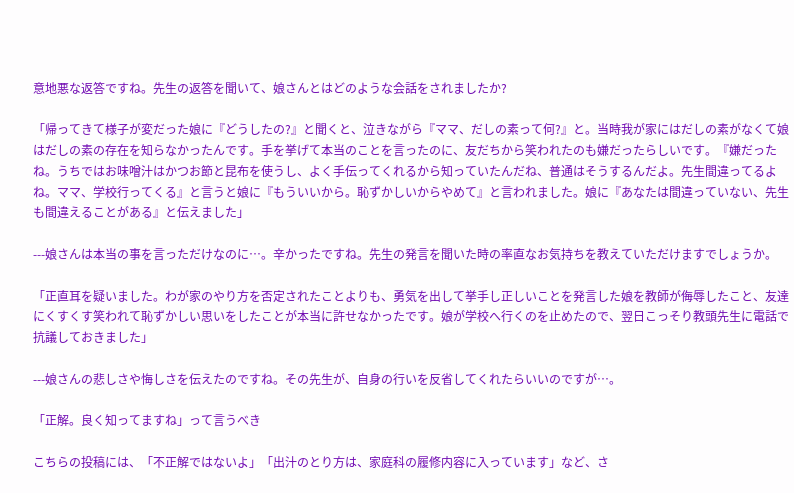意地悪な返答ですね。先生の返答を聞いて、娘さんとはどのような会話をされましたか?

「帰ってきて様子が変だった娘に『どうしたの?』と聞くと、泣きながら『ママ、だしの素って何?』と。当時我が家にはだしの素がなくて娘はだしの素の存在を知らなかったんです。手を挙げて本当のことを言ったのに、友だちから笑われたのも嫌だったらしいです。『嫌だったね。うちではお味噌汁はかつお節と昆布を使うし、よく手伝ってくれるから知っていたんだね、普通はそうするんだよ。先生間違ってるよね。ママ、学校行ってくる』と言うと娘に『もういいから。恥ずかしいからやめて』と言われました。娘に『あなたは間違っていない、先生も間違えることがある』と伝えました」

---娘さんは本当の事を言っただけなのに…。辛かったですね。先生の発言を聞いた時の率直なお気持ちを教えていただけますでしょうか。

「正直耳を疑いました。わが家のやり方を否定されたことよりも、勇気を出して挙手し正しいことを発言した娘を教師が侮辱したこと、友達にくすくす笑われて恥ずかしい思いをしたことが本当に許せなかったです。娘が学校へ行くのを止めたので、翌日こっそり教頭先生に電話で抗議しておきました」

---娘さんの悲しさや悔しさを伝えたのですね。その先生が、自身の行いを反省してくれたらいいのですが…。

「正解。良く知ってますね」って言うべき

こちらの投稿には、「不正解ではないよ」「出汁のとり方は、家庭科の履修内容に入っています」など、さ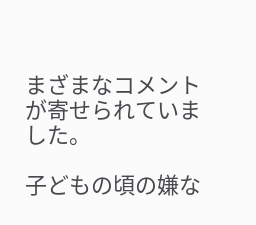まざまなコメントが寄せられていました。

子どもの頃の嫌な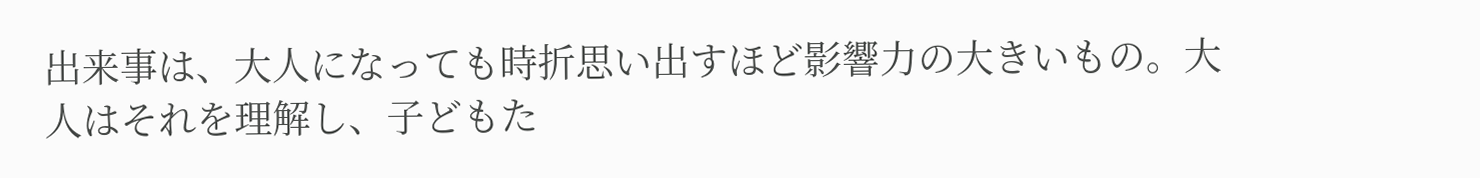出来事は、大人になっても時折思い出すほど影響力の大きいもの。大人はそれを理解し、子どもた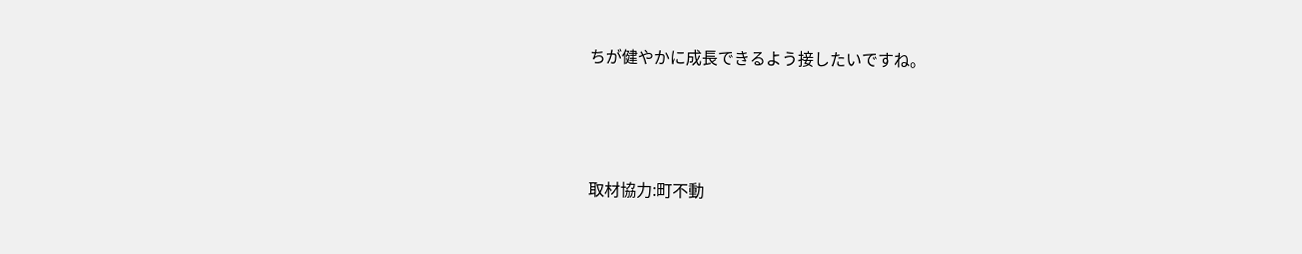ちが健やかに成長できるよう接したいですね。



取材協力:町不動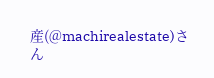産(@machirealestate)さん